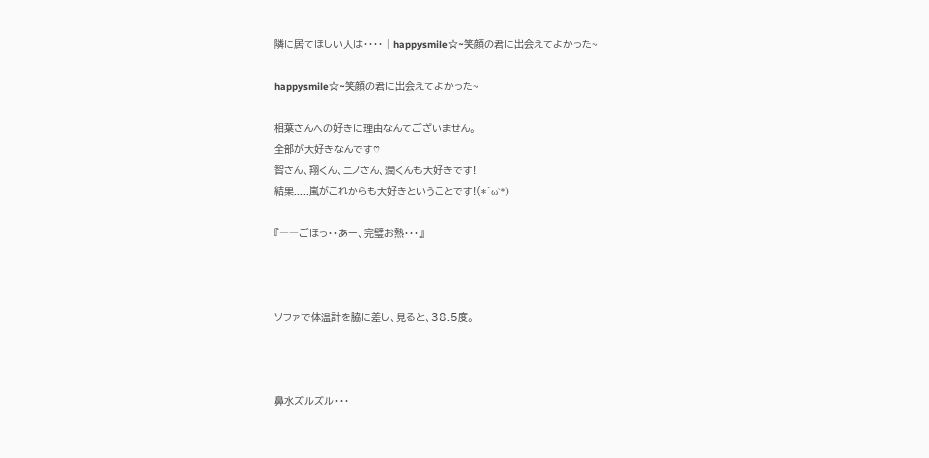隣に居てほしい人は・・・・ | happysmile☆~笑顔の君に出会えてよかった~

happysmile☆~笑顔の君に出会えてよかった~

相葉さんへの好きに理由なんてございません。
全部が大好きなんです♡
智さん、翔くん、ニノさん、潤くんも大好きです!
結果.....嵐がこれからも大好きということです!(*´ω`*)

『――ごほっ・・あー、完璧お熱・・・』



ソファで体温計を脇に差し、見ると、38.5度。



鼻水ズルズル・・・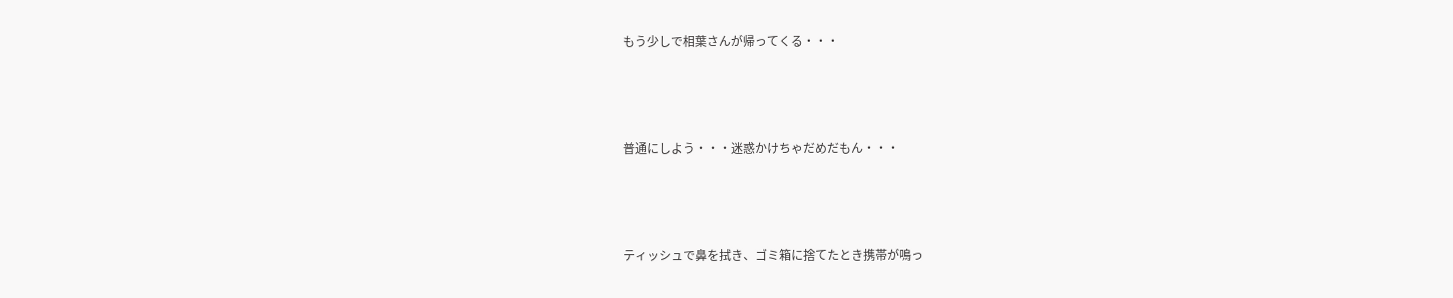もう少しで相葉さんが帰ってくる・・・



普通にしよう・・・迷惑かけちゃだめだもん・・・



ティッシュで鼻を拭き、ゴミ箱に捨てたとき携帯が鳴っ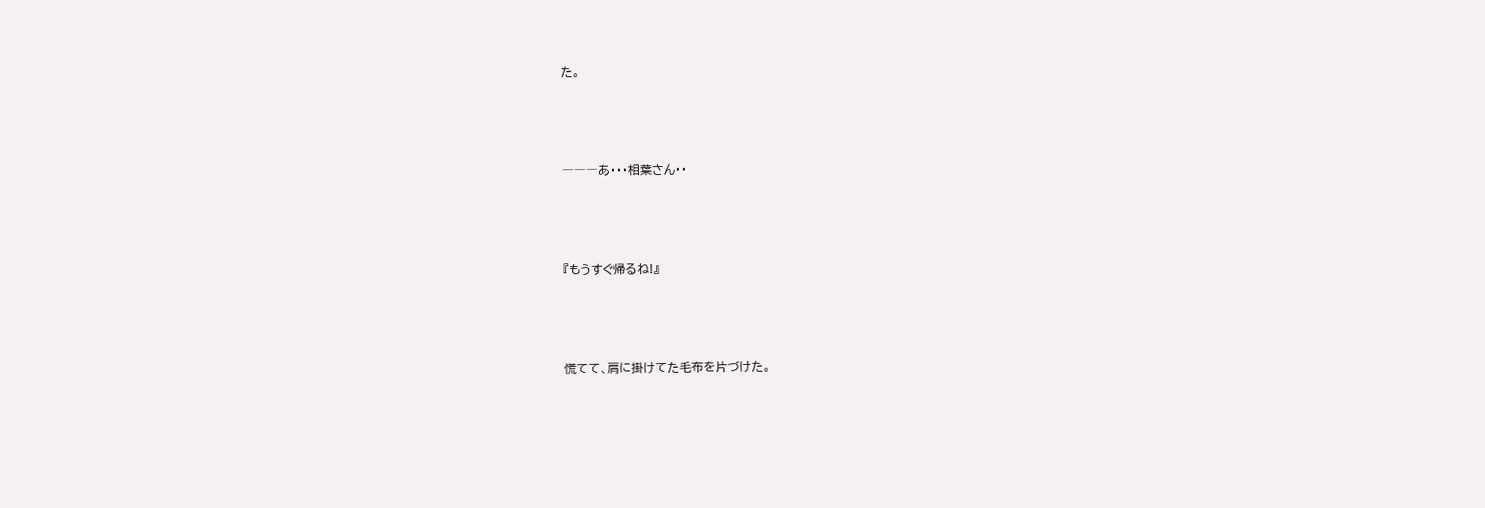た。



―――あ・・・相葉さん・・



『もうすぐ帰るね!』



慌てて、肩に掛けてた毛布を片づけた。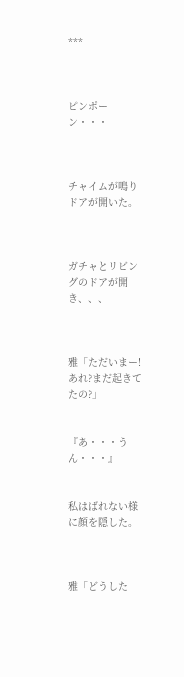***



ピンポーン・・・



チャイムが鳴りドアが開いた。



ガチャとリビングのドアが開き、、、



雅「ただいまー!あれ?まだ起きてたの?」


『あ・・・うん・・・』


私はばれない様に顔を隠した。



雅「どうした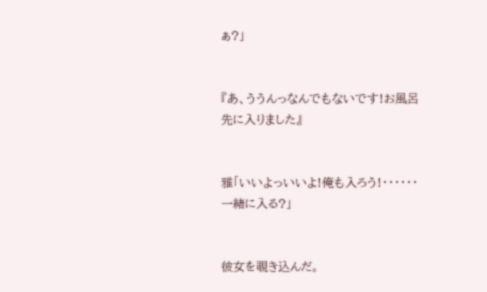ぁ?」


『あ、ううんっなんでもないです!お風呂先に入りました』


雅「いいよっいいよ!俺も入ろう!・・・・・・一緒に入る?」


彼女を覗き込んだ。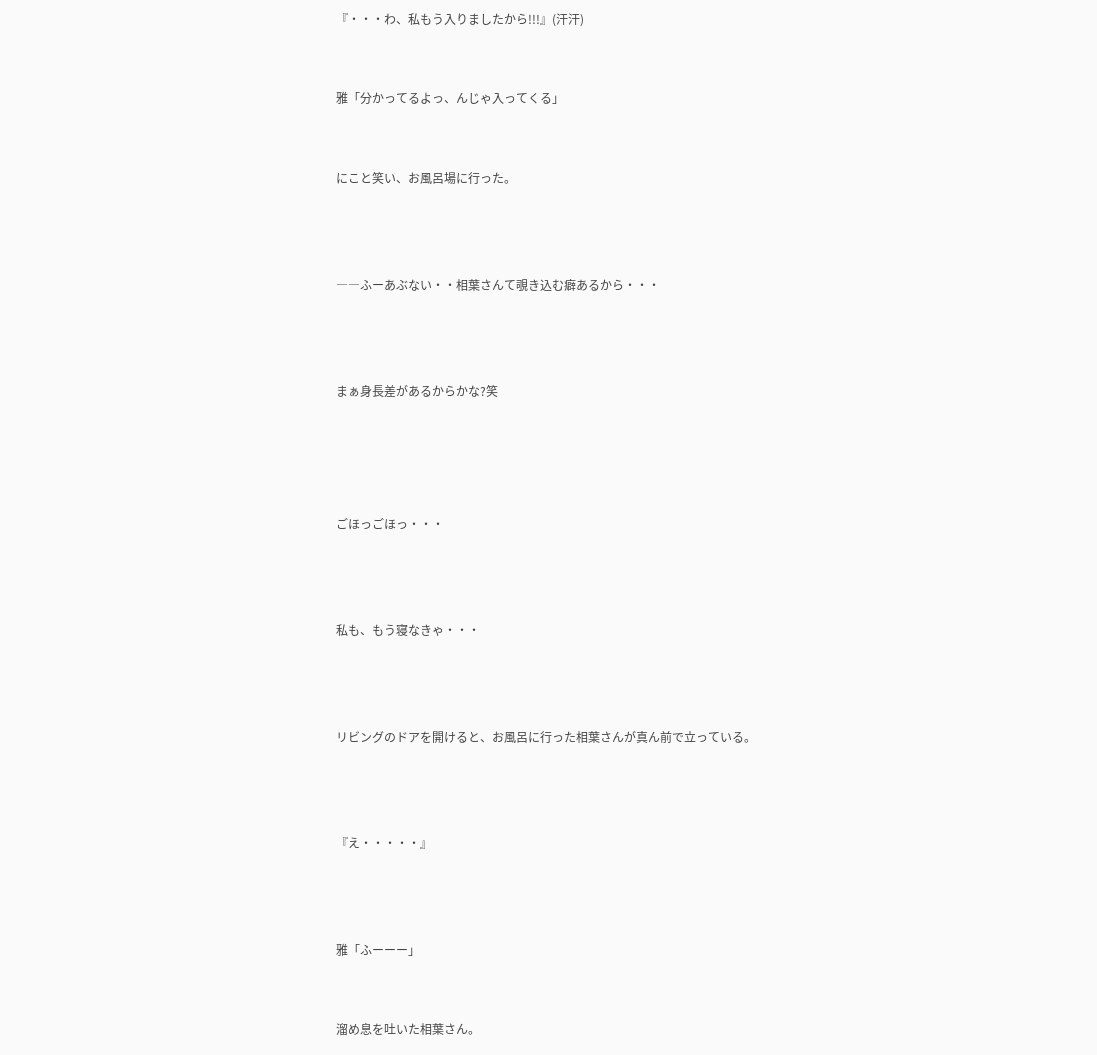『・・・わ、私もう入りましたから!!!』(汗汗)


雅「分かってるよっ、んじゃ入ってくる」


にこと笑い、お風呂場に行った。



――ふーあぶない・・相葉さんて覗き込む癖あるから・・・



まぁ身長差があるからかな?笑




ごほっごほっ・・・



私も、もう寝なきゃ・・・



リビングのドアを開けると、お風呂に行った相葉さんが真ん前で立っている。



『え・・・・・』



雅「ふーーー」


溜め息を吐いた相葉さん。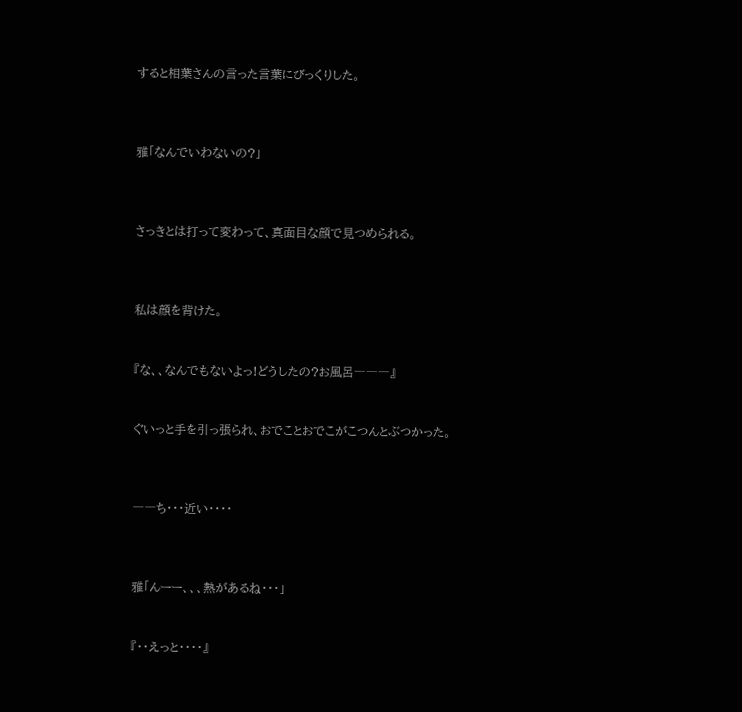すると相葉さんの言った言葉にびっくりした。



雅「なんでいわないの?」



さっきとは打って変わって、真面目な顔で見つめられる。



私は顔を背けた。


『な、、なんでもないよっ!どうしたの?お風呂―――』


ぐいっと手を引っ張られ、おでことおでこがこつんとぶつかった。



――ち・・・近い・・・・



雅「んーー、、、熱があるね・・・」


『・・えっと・・・・』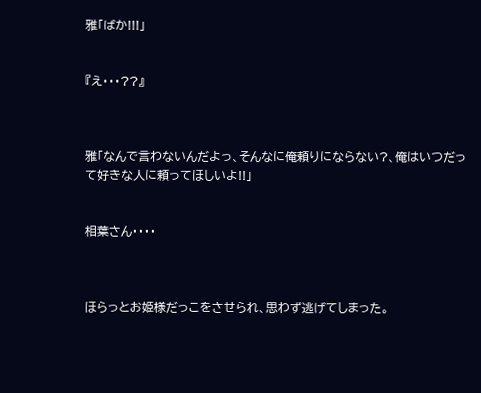雅「ばか!!!」


『え・・・??』



雅「なんで言わないんだよっ、そんなに俺頼りにならない?、俺はいつだって好きな人に頼ってほしいよ!!」


相葉さん・・・・



ほらっとお姫様だっこをさせられ、思わず逃げてしまった。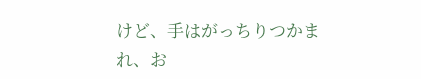けど、手はがっちりつかまれ、お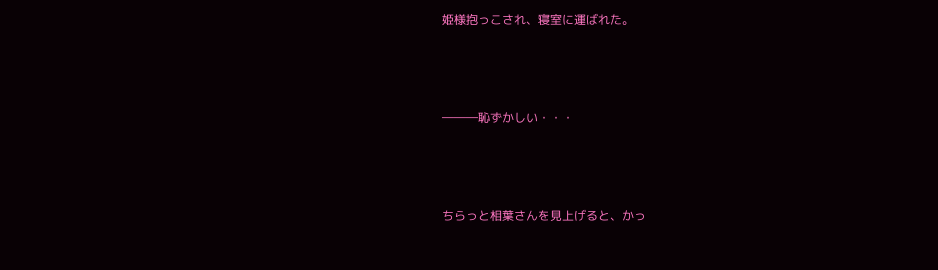姫様抱っこされ、寝室に運ばれた。



―――恥ずかしい・・・



ちらっと相葉さんを見上げると、かっ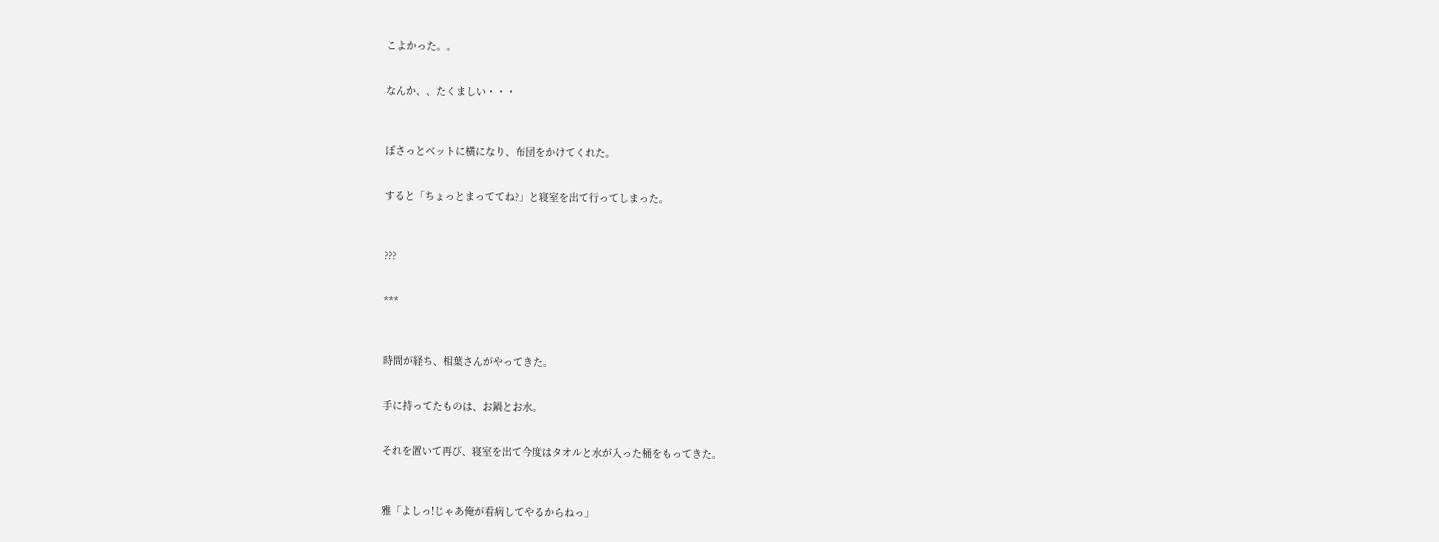こよかった。。


なんか、、たくましい・・・



ぽさっとベットに横になり、布団をかけてくれた。


すると「ちょっとまっててね?」と寝室を出て行ってしまった。



???


***



時間が経ち、相葉さんがやってきた。


手に持ってたものは、お鍋とお水。


それを置いて再び、寝室を出て今度はタオルと水が入った桶をもってきた。



雅「よしっ!じゃあ俺が看病してやるからねっ」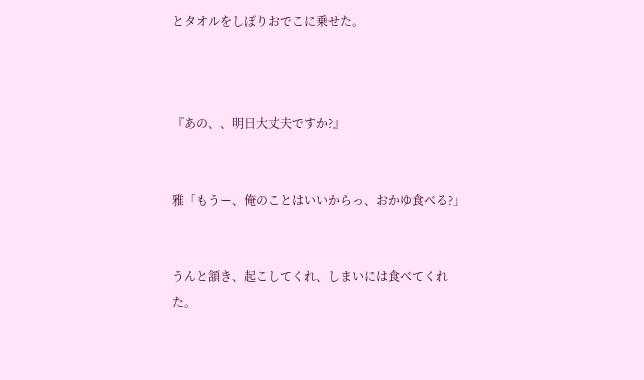とタオルをしぼりおでこに乗せた。



『あの、、明日大丈夫ですか?』


雅「もうー、俺のことはいいからっ、おかゆ食べる?」


うんと頷き、起こしてくれ、しまいには食べてくれた。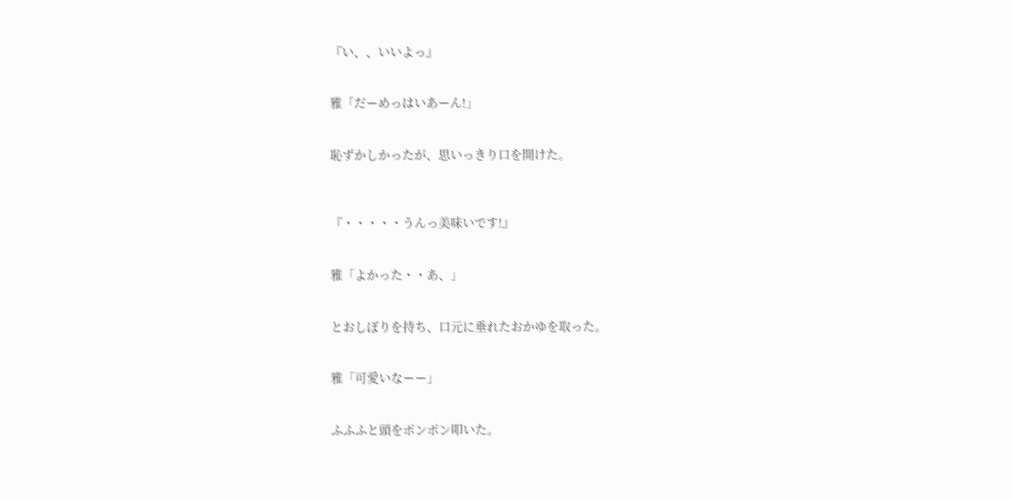『い、、いいよっ』


雅「だーめっはいあーん!」


恥ずかしかったが、思いっきり口を開けた。



『・・・・・うんっ美味いです!』


雅「よかった・・あ、」


とおしぼりを持ち、口元に垂れたおかゆを取った。


雅「可愛いなーー」


ふふふと頭をポンポン叩いた。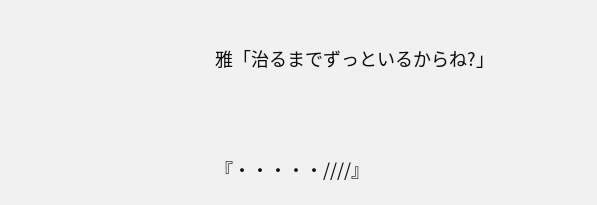雅「治るまでずっといるからね?」


『・・・・・////』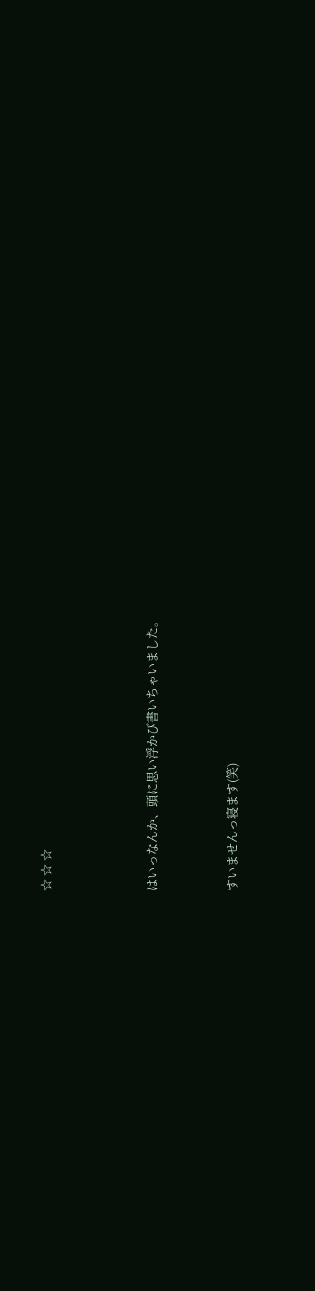☆ ☆ ☆



はいっなんか、頭に思い浮かび書いちゃいました。


すいませんっ寝ます(笑)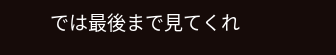では最後まで見てくれ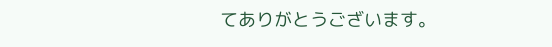てありがとうございます。